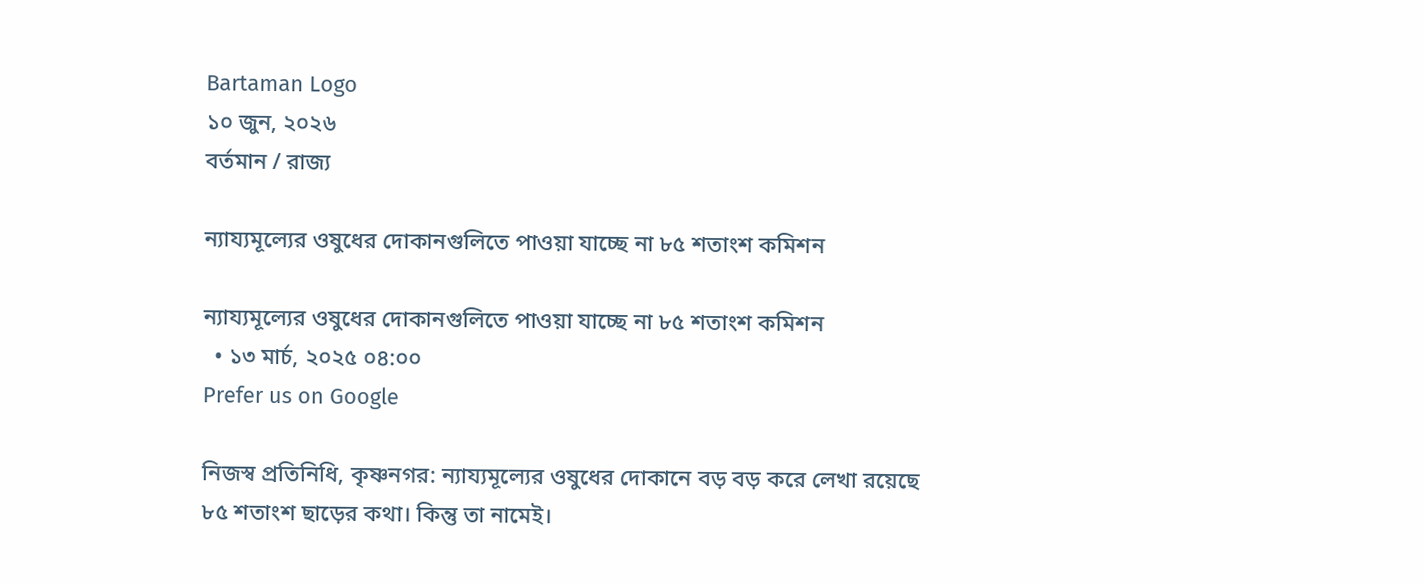Bartaman Logo
১০ জুন, ২০২৬
বর্তমান / রাজ্য

ন্যায্যমূল্যের ওষুধের দোকানগুলিতে পাওয়া যাচ্ছে না ৮৫ শতাংশ কমিশন

ন্যায্যমূল্যের ওষুধের দোকানগুলিতে পাওয়া যাচ্ছে না ৮৫ শতাংশ কমিশন
  • ১৩ মার্চ, ২০২৫ ০৪:০০
Prefer us on Google

নিজস্ব প্রতিনিধি, কৃষ্ণনগর: ন্যায্যমূল্যের ওষুধের দোকানে বড় বড় করে লেখা রয়েছে ৮৫ শতাংশ ছাড়ের কথা। কিন্তু তা নামেই।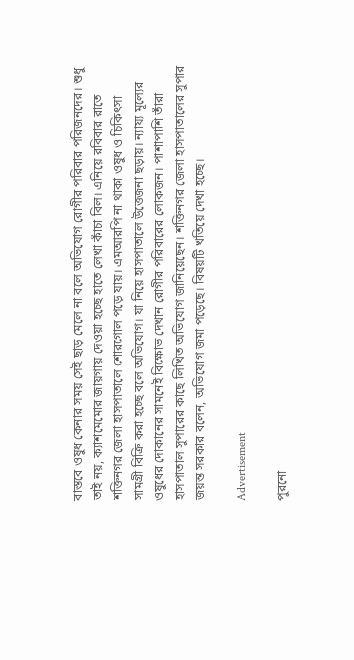বাস্তবে ওষুধ কেনার সময় সেই ছাড় মেলে না বলে অভিযোগ রোগীর পরিবার পরিজনদের। শুধু তাই নয়, ক্যাশমেমোর জায়গায় দেওয়া হচ্ছে হাতে লেখা কাঁচা বিল। এনিয়ে রবিবার রাতে শক্তিনগর জেলা হাসপাতালে শোরগোল পড়ে যায়। এমআরপি না থাকা ওষুধ ও চিকিৎসা সামগ্রী বিক্রি করা হচ্ছে বলে অভিযোগ। যা নিয়ে হাসপাতালে উত্তেজনা ছড়ায়। ন্যায্য মূল্যের ওষুধের দোকানের সামনেই বিক্ষোভ দেখান রোগীর পরিবারের লোকজন। পাশাপাশি তাঁরা হাসপাতাল সুপারের কাছে লিখিত অভিযোগ জানিয়েছেন। শক্তিনগর জেলা হাসপাতালের সুপার জয়ন্ত সরকার বলেন, অভিযোগ জমা পড়েছে। বিষয়টি খতিয়ে দেখা হচ্ছে।

Advertisement

পুরনো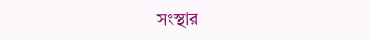সংস্থার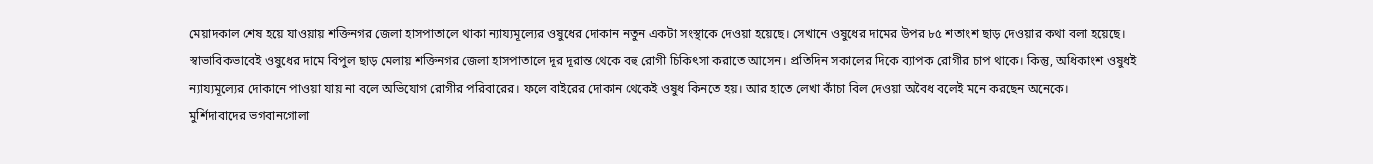মেয়াদকাল শেষ হয়ে যাওয়ায় শক্তিনগর জেলা হাসপাতালে থাকা ন্যায্যমূল্যের ওষুধের দোকান নতুন একটা সংস্থাকে দেওয়া হয়েছে। সেখানে ওষুধের দামের উপর ৮৫ শতাংশ ছাড় দেওয়ার কথা বলা হয়েছে। স্বাভাবিকভাবেই ওষুধের দামে বিপুল ছাড় মেলায় শক্তিনগর জেলা হাসপাতালে দূর দূরান্ত থেকে বহু রোগী চিকিৎসা করাতে আসেন। প্রতিদিন সকালের দিকে ব্যাপক রোগীর চাপ থাকে। কিন্তু, অধিকাংশ ওষুধই ন্যায্যমূল্যের দোকানে পাওয়া যায় না বলে অভিযোগ রোগীর পরিবারের।‌ ফলে বাইরের দোকান থেকেই ওষুধ কিনতে হয়। আর হাতে লেখা কাঁচা বিল দেওয়া অবৈধ বলেই মনে করছেন অনেকে।
মুর্শিদাবাদের ভগবানগোলা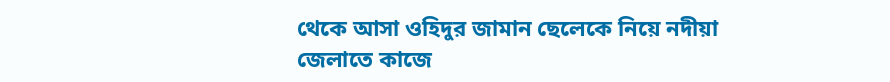থেকে আসা ওহিদুর জামান ছেলেকে নিয়ে নদীয়া জেলাতে কাজে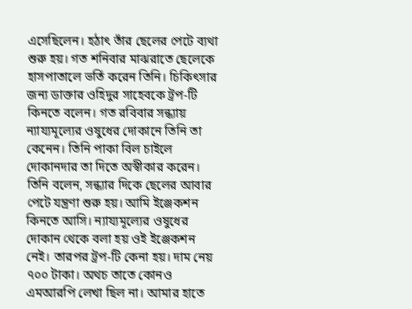এসেছিলেন। হঠাৎ তাঁর ছেলের পেটে ব্যথা শুরু হয়। গত শনিবার মাঝরাতে ছেলেকে হাসপাতালে ভর্তি করেন তিনি। চিকিৎসার জন্য ডাক্তার ওহিদুর সাহেবকে ট্রপ-টি কিনতে বলেন। গত রবিবার সন্ধ্যায় ন্যায্যমূল্যের ওষুধের দোকানে তিনি তা কেনেন। তিনি পাকা বিল চাইলে দোকানদার তা দিতে অস্বীকার করেন। তিনি বলেন, সন্ধ্যার দিকে ছেলের আবার পেটে যন্ত্রণা শুরু হয়। আমি ইঞ্জেকশন কিনতে আসি। ন্যায্যমূল্যের ওষুধের দোকান থেকে বলা হয় ওই ইঞ্জেকশন নেই।‌ তারপর ট্রপ-টি কেনা হয়। দাম নেয় ৭০০ টাকা। অথচ তাতে কোনও এমআরপি লেখা ছিল না। আমার হাতে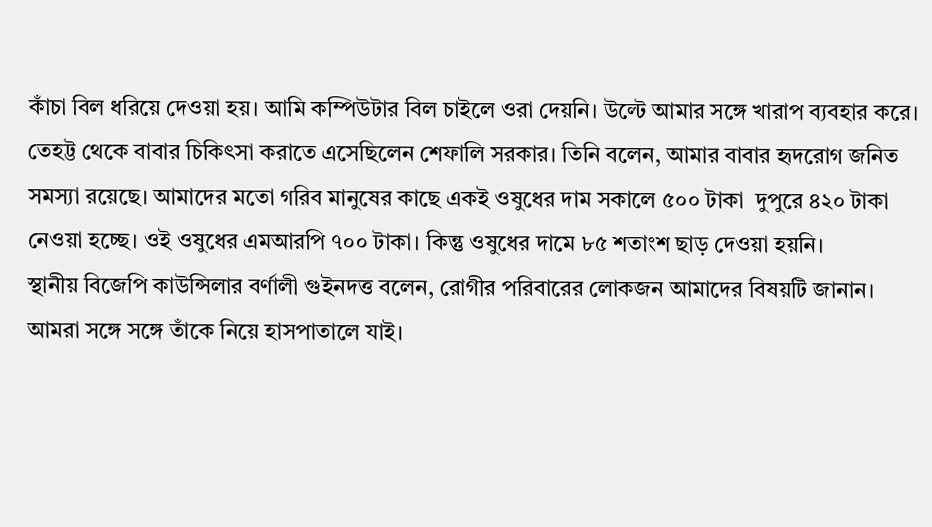কাঁচা বিল ধরিয়ে দেওয়া হয়। আমি কম্পিউটার বিল চাইলে ওরা দেয়নি। উল্টে আমার সঙ্গে খারাপ ব্যবহার করে।
তেহট্ট থেকে বাবার চিকিৎসা করাতে এসেছিলেন শেফালি সরকার। তিনি বলেন, আমার বাবার হৃদরোগ জনিত সমস্যা রয়েছে। আমাদের মতো গরিব মানুষের কাছে একই ওষুধের দাম সকালে ৫০০ টাকা  দুপুরে ৪২০ টাকা নেওয়া হচ্ছে। ওই ওষুধের এমআরপি ৭০০ টাকা। কিন্তু ওষুধের দামে ৮৫ শতাংশ ছাড় দেওয়া হয়নি।
স্থানীয় বিজেপি কাউন্সিলার বর্ণালী গুইনদত্ত বলেন, রোগীর পরিবারের লোকজন আমাদের বিষয়টি জানান। আমরা সঙ্গে সঙ্গে তাঁকে নিয়ে হাসপাতালে যাই।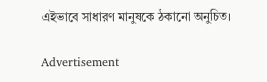এইভাবে সাধারণ মানুষকে ঠকানো অনুচিত।

Advertisement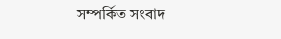সম্পর্কিত সংবাদ